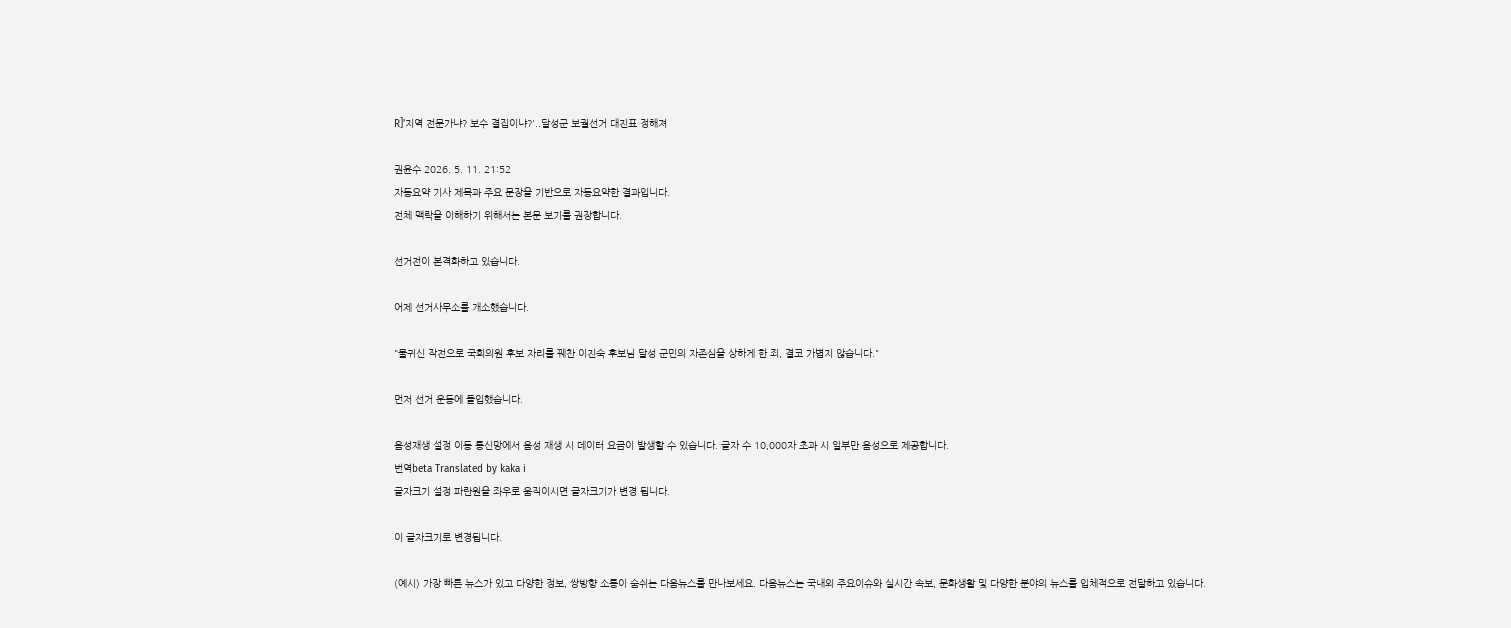R]'지역 전문가냐? 보수 결집이냐?'..달성군 보궐선거 대진표 정해져

권윤수 2026. 5. 11. 21:52
자동요약 기사 제목과 주요 문장을 기반으로 자동요약한 결과입니다.
전체 맥락을 이해하기 위해서는 본문 보기를 권장합니다.

선거전이 본격화하고 있습니다.

어제 선거사무소를 개소했습니다.

"물귀신 작전으로 국회의원 후보 자리를 꿰찬 이진숙 후보님 달성 군민의 자존심을 상하게 한 죄, 결코 가볍지 않습니다."

먼저 선거 운동에 돌입했습니다.

음성재생 설정 이동 통신망에서 음성 재생 시 데이터 요금이 발생할 수 있습니다. 글자 수 10,000자 초과 시 일부만 음성으로 제공합니다.
번역beta Translated by kaka i
글자크기 설정 파란원을 좌우로 움직이시면 글자크기가 변경 됩니다.

이 글자크기로 변경됩니다.

(예시) 가장 빠른 뉴스가 있고 다양한 정보, 쌍방향 소통이 숨쉬는 다음뉴스를 만나보세요. 다음뉴스는 국내외 주요이슈와 실시간 속보, 문화생활 및 다양한 분야의 뉴스를 입체적으로 전달하고 있습니다.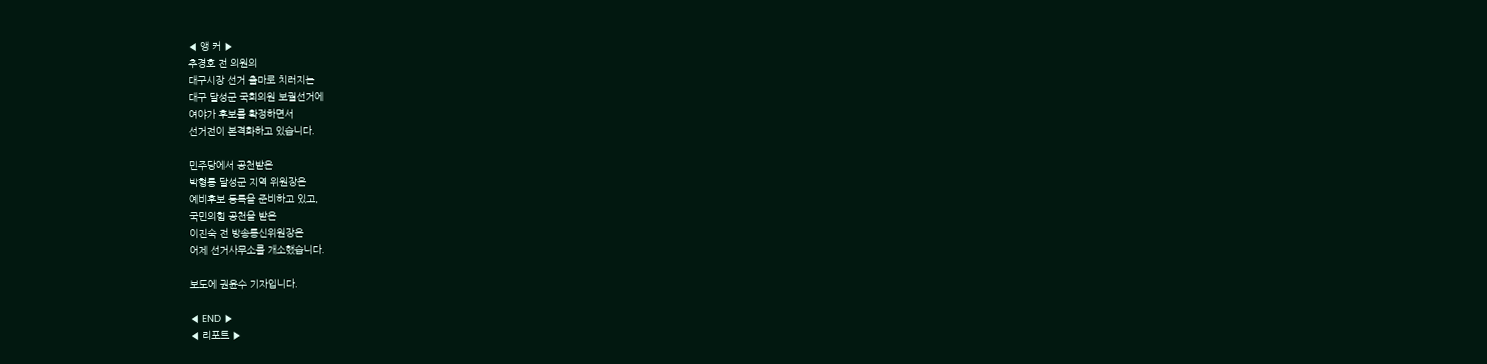◀ 앵 커 ▶
추경호 전 의원의
대구시장 선거 출마로 치러지는
대구 달성군 국회의원 보궐선거에
여야가 후보를 확정하면서
선거전이 본격화하고 있습니다.

민주당에서 공천받은
박형룡 달성군 지역 위원장은
예비후보 등록을 준비하고 있고,
국민의힘 공천을 받은
이진숙 전 방송통신위원장은
어제 선거사무소를 개소했습니다.

보도에 권윤수 기자입니다.

◀ END ▶
◀ 리포트 ▶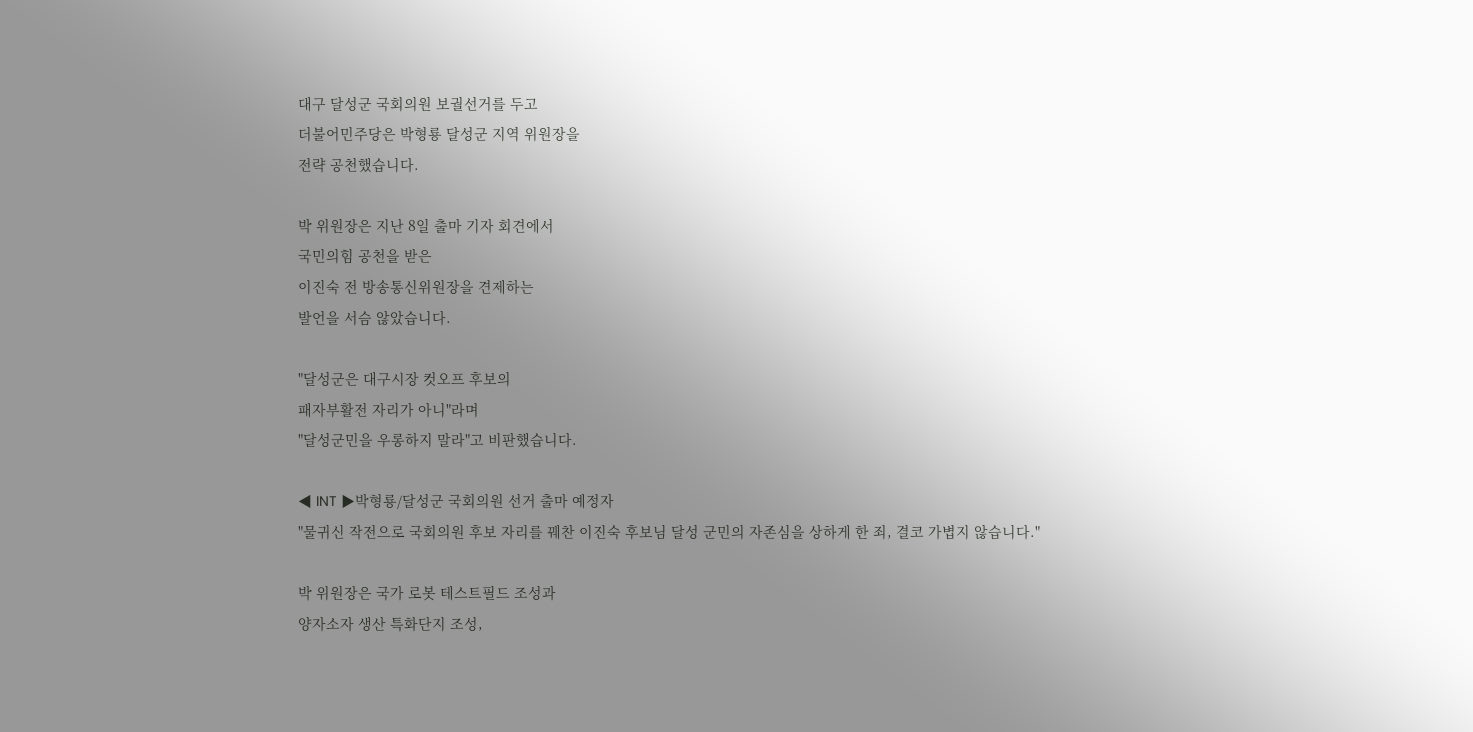대구 달성군 국회의원 보궐선거를 두고
더불어민주당은 박형룡 달성군 지역 위원장을
전략 공천했습니다.

박 위원장은 지난 8일 출마 기자 회견에서
국민의힘 공천을 받은
이진숙 전 방송통신위원장을 견제하는
발언을 서슴 않았습니다.

"달성군은 대구시장 컷오프 후보의
패자부활전 자리가 아니"라며
"달성군민을 우롱하지 말라"고 비판했습니다.

◀ INT ▶박형룡/달성군 국회의원 선거 출마 예정자
"물귀신 작전으로 국회의원 후보 자리를 꿰찬 이진숙 후보님 달성 군민의 자존심을 상하게 한 죄, 결코 가볍지 않습니다."

박 위원장은 국가 로봇 테스트필드 조성과
양자소자 생산 특화단지 조성,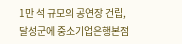1만 석 규모의 공연장 건립,
달성군에 중소기업은행본점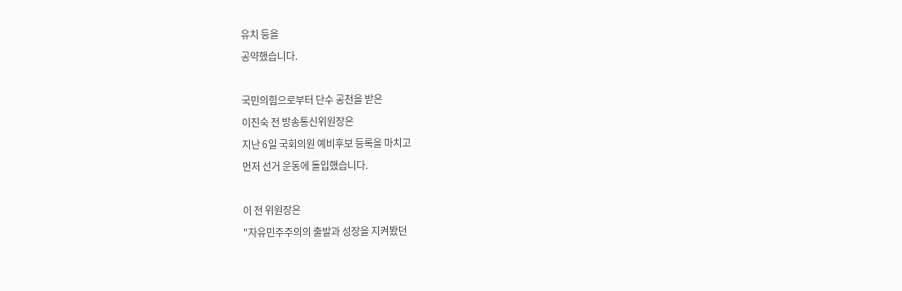유치 등을
공약했습니다.

국민의힘으로부터 단수 공천을 받은
이진숙 전 방송통신위원장은
지난 6일 국회의원 예비후보 등록을 마치고
먼저 선거 운동에 돌입했습니다.

이 전 위원장은
"자유민주주의의 출발과 성장을 지켜봤던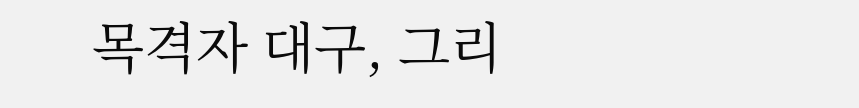목격자 대구, 그리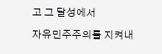고 그 달성에서
자유민주주의를 지켜내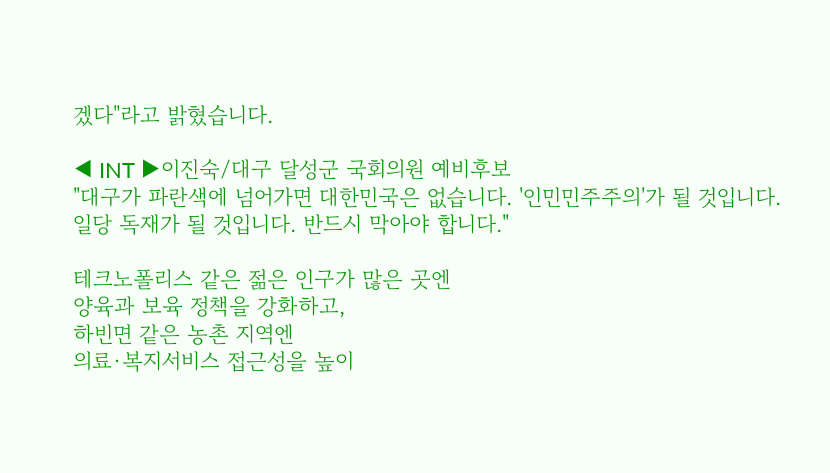겠다"라고 밝혔습니다.

◀ INT ▶이진숙/대구 달성군 국회의원 예비후보
"대구가 파란색에 넘어가면 대한민국은 없습니다. '인민민주주의'가 될 것입니다. 일당 독재가 될 것입니다. 반드시 막아야 합니다."

테크노폴리스 같은 젊은 인구가 많은 곳엔
양육과 보육 정책을 강화하고,
하빈면 같은 농촌 지역엔
의료·복지서비스 접근성을 높이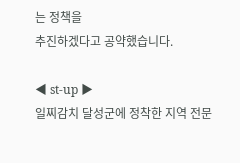는 정책을
추진하겠다고 공약했습니다.

◀ st-up ▶
일찌감치 달성군에 정착한 지역 전문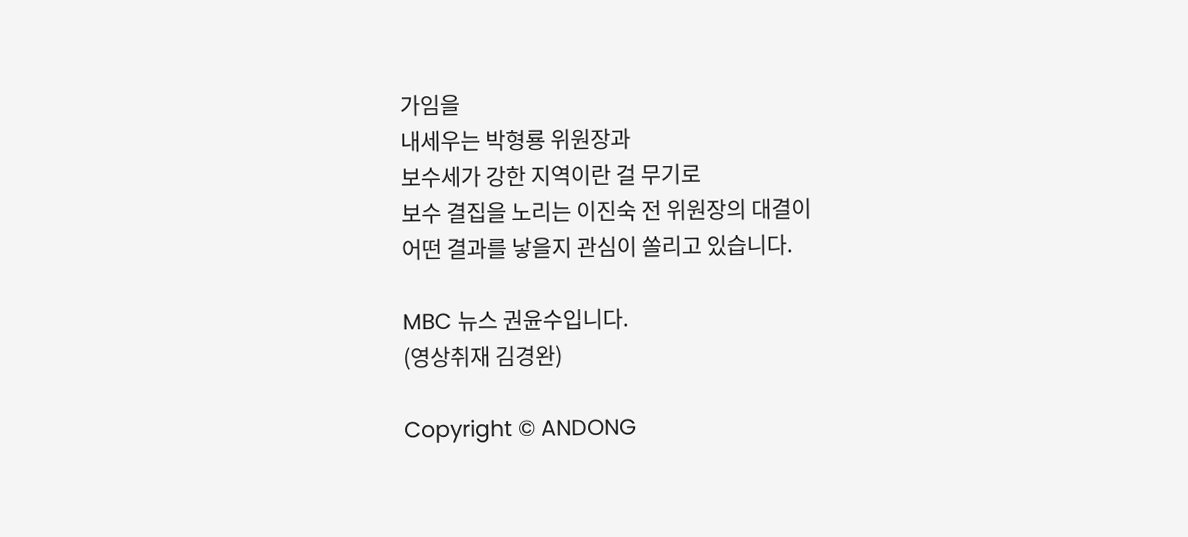가임을
내세우는 박형룡 위원장과
보수세가 강한 지역이란 걸 무기로
보수 결집을 노리는 이진숙 전 위원장의 대결이
어떤 결과를 낳을지 관심이 쏠리고 있습니다.

MBC 뉴스 권윤수입니다.
(영상취재 김경완)

Copyright © ANDONG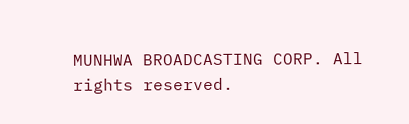MUNHWA BROADCASTING CORP. All rights reserved.